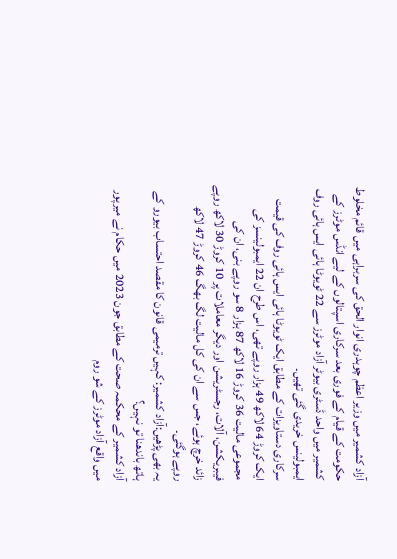آزاد کشمیر میں وزیر اعظم چوہدری انوار الحق کی سربراہی میں قائم مخلوط حکومت کے قیام کے فوری بعد سرکاری اسپتالوں کے لیے انڈس موٹرز کے کشمیر میں واحد ڈسٹری بیوٹر آزاد موٹرز سے 22 ٹویوٹا ہائی ایس ہائی روف ایمبولینس خریدی گئی تھیں۔
سرکاری دستاویزات کے مطابق ایک ٹویوٹا ہائی ایس ہائی روف کی قیمت ایک کروڑ 64 لاکھ 49 ہزار روپے تھی، اس طرح ان 22 ایمبولینسز کی مجموعی مالیت 36 کروڑ 16 لاکھ 87 ہزار 8 سو روپے بنی، ان کی فیبریکشن، آلات، رجسٹریشن اور دیگر معاملات پر 10 کروڑ 30 لاکھ روپے زائد خرچ ہوئے، جس سے ان کی کل مالیت لگ بھگ 46 کروڑ 47 لاکھ روپے ہوگئی۔
یہ بھی پڑھیں:آزاد کشمیر: کہیں ترمیمی قانون کا مقصد احتساب بیورو کے ہاتھ باندھنا تو نہیں؟
آزاد کشمیر کے محکمہ صحت کے مطابق جون 2023 میں حکام نے میرپور میں واقع آزاد موٹرز کے شو روم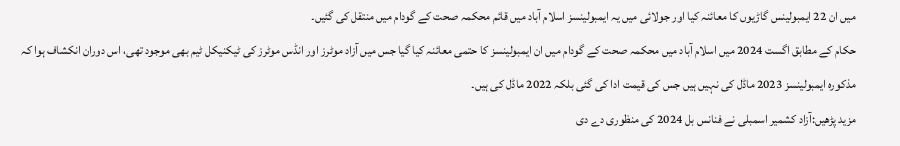میں ان 22 ایمبولینس گاڑیوں کا معائنہ کیا اور جولائی میں یہ ایمبولینسز اسلام آباد میں قائم محکمہ صحت کے گودام میں منتقل کی گئیں۔
حکام کے مطابق اگست 2024 میں اسلام آباد میں محکمہ صحت کے گودام میں ان ایمبولینسز کا حتمی معائنہ کیا گیا جس میں آزاد موٹرز اور انڈس موٹرز کی ٹیکنیکل ٹیم بھی موجود تھی، اس دوران انکشاف ہوا کہ مذکورہ ایمبولینسز 2023 ماڈل کی نہیں ہیں جس کی قیمت ادا کی گئی بلکہ 2022 ماڈل کی ہیں۔
مزید پڑھیں:آزاد کشمیر اسمبلی نے فنانس بل 2024 کی منظوری دے دی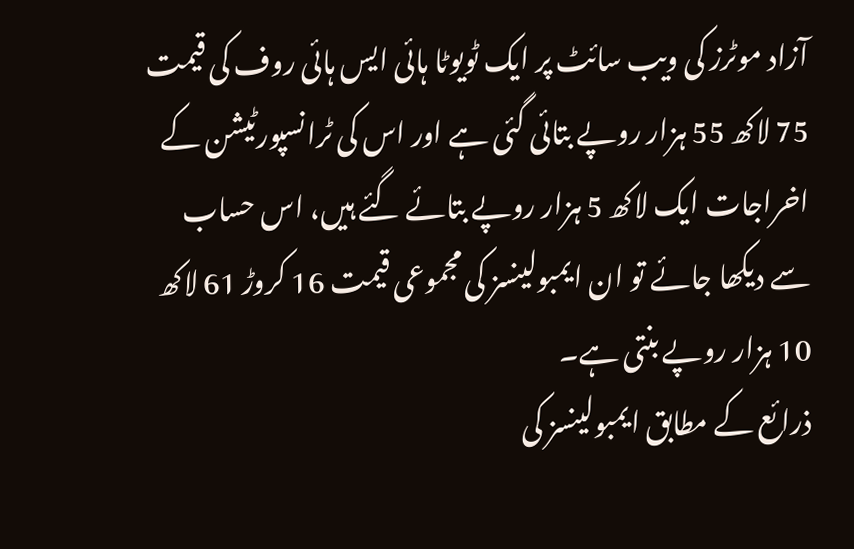آزاد موٹرز کی ویب سائٹ پر ایک ٹویوٹا ہائی ایس ہائی روف کی قیمت 75 لاکھ 55 ہزار روپے بتائی گئی ہے اور اس کی ٹرانسپورٹیشن کے اخراجات ایک لاکھ 5 ہزار روپے بتائے گئے ہیں، اس حساب سے دیکھا جائے تو ان ایمبولینسز کی مجموعی قیمت 16 کروڑ 61 لاکھ 10 ہزار روپے بنتی ہے۔
ذرائع کے مطابق ایمبولینسز کی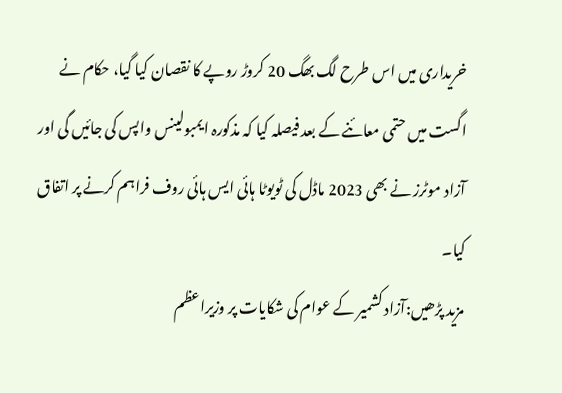خریداری میں اس طرح لگ بھگ 20 کروڑ روپے کا نقصان کیا گیا، حکام نے اگست میں حتمی معائنے کے بعد فیصلہ کیا کہ مذکورہ ایمبولینس واپس کی جائیں گی اور آزاد موٹرز نے بھی 2023 ماڈل کی ٹویوٹا ہائی ایس ہائی روف فراہم کرنے پر اتفاق کیا۔
مزید پڑھیں:آزاد کشمیر کے عوام کی شکایات پر وزیراعظم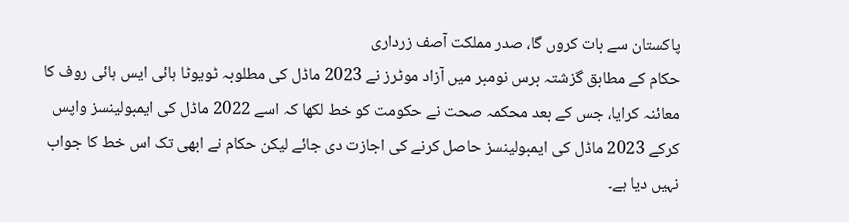پاکستان سے بات کروں گا، صدر مملکت آصف زرداری
حکام کے مطابق گزشتہ برس نومبر میں آزاد موٹرز نے 2023 ماڈل کی مطلوبہ ٹویوٹا ہائی ایس ہائی روف کا معائنہ کرایا، جس کے بعد محکمہ صحت نے حکومت کو خط لکھا کہ اسے 2022 ماڈل کی ایمبولینسز واپس کرکے 2023 ماڈل کی ایمبولینسز حاصل کرنے کی اجازت دی جائے لیکن حکام نے ابھی تک اس خط کا جواب نہیں دیا ہے۔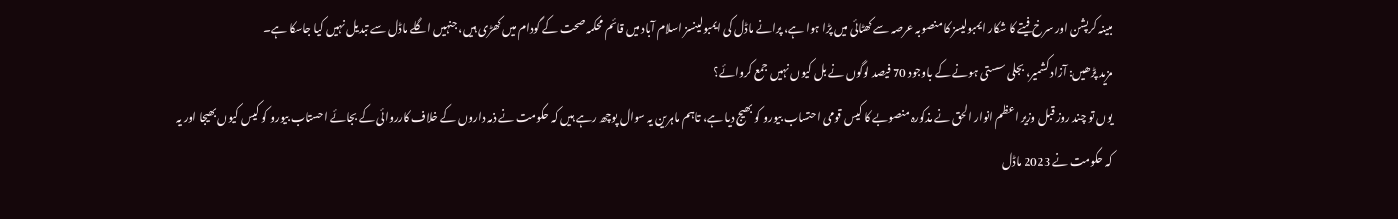مبینہ کرپشن اور سرخ فیتے کا شکار ایمبولیسز کا منصوبہ عرصہ سے کھٹائی میں پڑا ہوا ہے، پرانے ماڈل کی ایمبولینسز اسلام آباد میں قائم محکمہ صحت کے گودام میں کھڑی ہیں، جنہیں اگلے ماڈل سے تبدیل نہیں کیا جاسکا ہے۔
مزید پڑھیں: آزاد کشمیر، بجلی سستی ہونے کے باوجود 70 فیصد لوگوں نے بل کیوں نہیں جمع کروائے؟
یوں تو چند روز قبل وزیر اعظم انوار الحق نے مذکورہ منصوبے کا کیس قومی احتساب بیورو کو بھیج دیا ہے، تاہم ماہرین یہ سوال پوچھ رہے ہیں کہ حکومت نے ذمہ داروں کے خلاف کارروائی کے بجائے احستاب بیورو کو کیس کیوں بھیجا اور یہ کہ حکومت نے 2023 ماڈل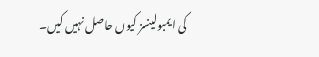کی ایمبولینسز کیوں حاصل نہیں کیں۔